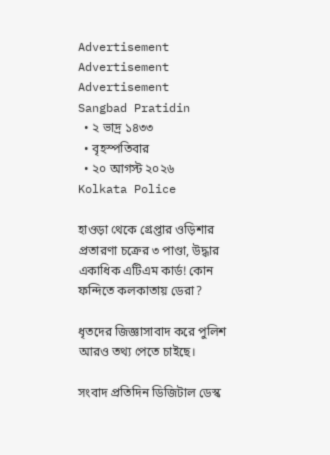Advertisement
Advertisement
Advertisement
Sangbad Pratidin
  • ২ ভাদ্র ১৪৩৩
  • বৃহস্পতিবার
  • ২০ আগস্ট ২০২৬
Kolkata Police

হাওড়া থেকে গ্রেপ্তার ওড়িশার প্রতারণা চক্রের ৩ পাণ্ডা, উদ্ধার একাধিক এটিএম কার্ড! কোন ফন্দিতে কলকাতায় ডেরা?

ধৃতদের জিজ্ঞাসাবাদ করে পুলিশ আরও তথ্য পেতে চাইছে।

সংবাদ প্রতিদিন ডিজিটাল ডেস্ক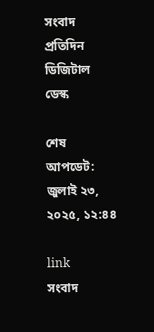সংবাদ প্রতিদিন ডিজিটাল ডেস্ক

শেষ আপডেট: জুলাই ২৩, ২০২৫, ১২:৪৪

link
সংবাদ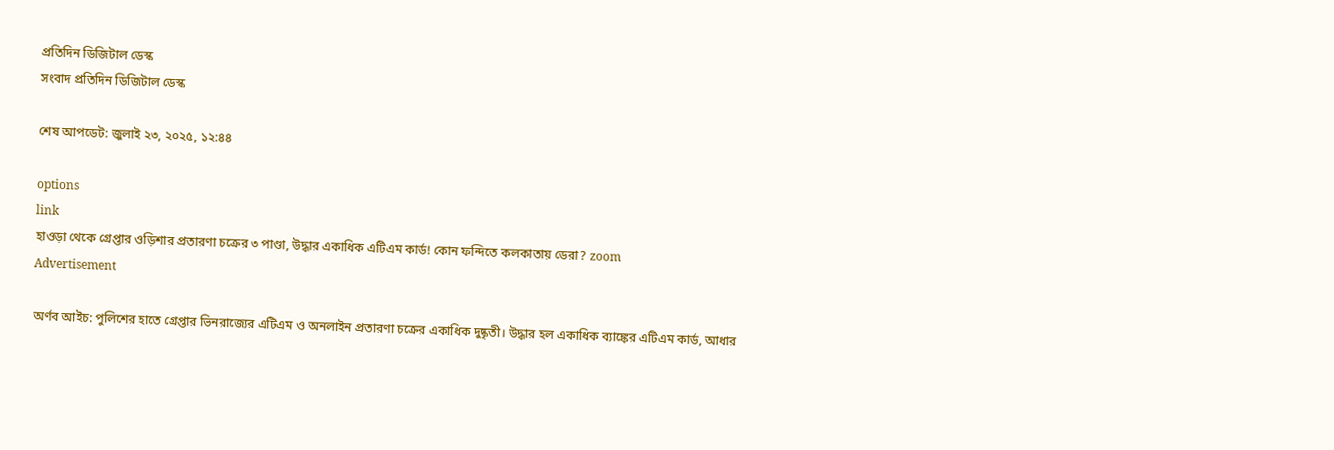প্রতিদিন ডিজিটাল ডেস্ক
সংবাদ প্রতিদিন ডিজিটাল ডেস্ক

শেষ আপডেট: জুলাই ২৩, ২০২৫, ১২:৪৪

options
link
হাওড়া থেকে গ্রেপ্তার ওড়িশার প্রতারণা চক্রের ৩ পাণ্ডা, উদ্ধার একাধিক এটিএম কার্ড! কোন ফন্দিতে কলকাতায় ডেরা? zoom
Advertisement

অর্ণব আইচ: পুলিশের হাতে গ্রেপ্তার ভিনরাজ্যের এটিএম ও অনলাইন প্রতারণা চক্রের একাধিক দুষ্কৃতী। উদ্ধার হল একাধিক ব্যাঙ্কের এটিএম কার্ড, আধার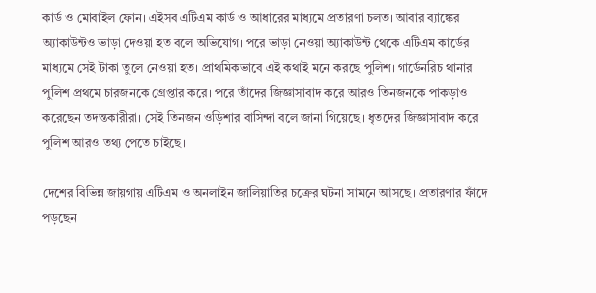কার্ড ও মোবাইল ফোন। এইসব এটিএম কার্ড ও আধারের মাধ্যমে প্রতারণা চলত। আবার ব্যাঙ্কের অ্যাকাউন্টও ভাড়া দেওয়া হত বলে অভিযোগ। পরে ভাড়া নেওয়া অ্যাকাউন্ট থেকে এটিএম কার্ডের মাধ্যমে সেই টাকা তুলে নেওয়া হত। প্রাথমিকভাবে এই কথাই মনে করছে পুলিশ। গার্ডেনরিচ থানার পুলিশ প্রথমে চারজনকে গ্রেপ্তার করে। পরে তাঁদের জিজ্ঞাসাবাদ করে আরও তিনজনকে পাকড়াও করেছেন তদন্তকারীরা। সেই তিনজন ওড়িশার বাসিন্দা বলে জানা গিয়েছে। ধৃতদের জিজ্ঞাসাবাদ করে পুলিশ আরও তথ্য পেতে চাইছে।

দেশের বিভিন্ন জায়গায় এটিএম ও অনলাইন জালিয়াতির চক্রের ঘটনা সামনে আসছে। প্রতারণার ফাঁদে পড়ছেন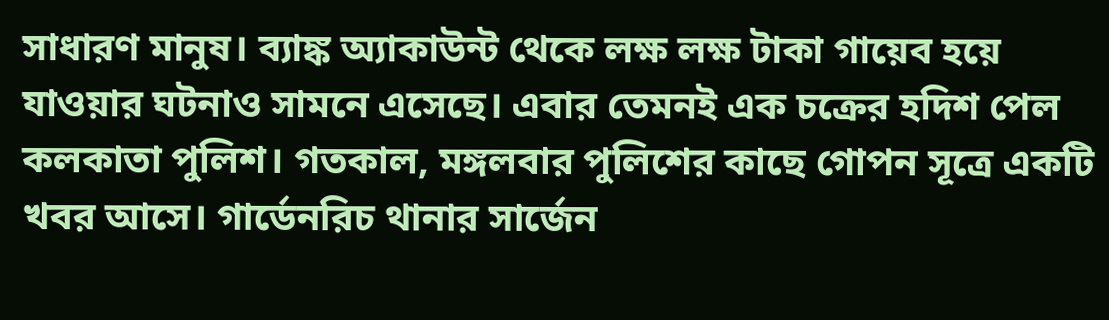সাধারণ মানুষ। ব্যাঙ্ক অ্যাকাউন্ট থেকে লক্ষ লক্ষ টাকা গায়েব হয়ে যাওয়ার ঘটনাও সামনে এসেছে। এবার তেমনই এক চক্রের হদিশ পেল কলকাতা পুলিশ। গতকাল, মঙ্গলবার পুলিশের কাছে গোপন সূত্রে একটি খবর আসে। গার্ডেনরিচ থানার সার্জেন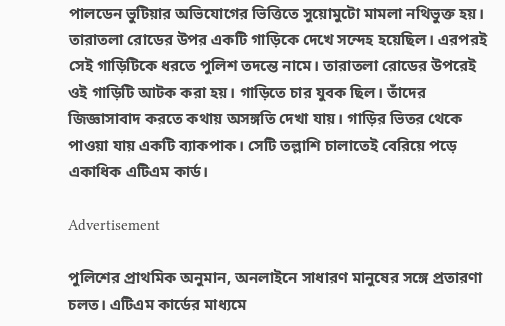পালডেন ভুটিয়ার অভিযোগের ভিত্তিতে সুয়োমুটো মামলা নথিভুক্ত হয়। তারাতলা রোডের উপর একটি গাড়িকে দেখে সন্দেহ হয়েছিল। এরপরই সেই গাড়িটিকে ধরতে পুলিশ তদন্তে নামে। তারাতলা রোডের উপরেই ওই গাড়িটি আটক করা হয়। গাড়িতে চার যুবক ছিল। তাঁদের জিজ্ঞাসাবাদ করতে কথায় অসঙ্গতি দেখা যায়। গাড়ির ভিতর থেকে পাওয়া যায় একটি ব্যাকপাক। সেটি তল্লাশি চালাতেই বেরিয়ে পড়ে একাধিক এটিএম কার্ড।

Advertisement

পুলিশের প্রাথমিক অনুমান, অনলাইনে সাধারণ মানুষের সঙ্গে প্রতারণা চলত। এটিএম কার্ডের মাধ্যমে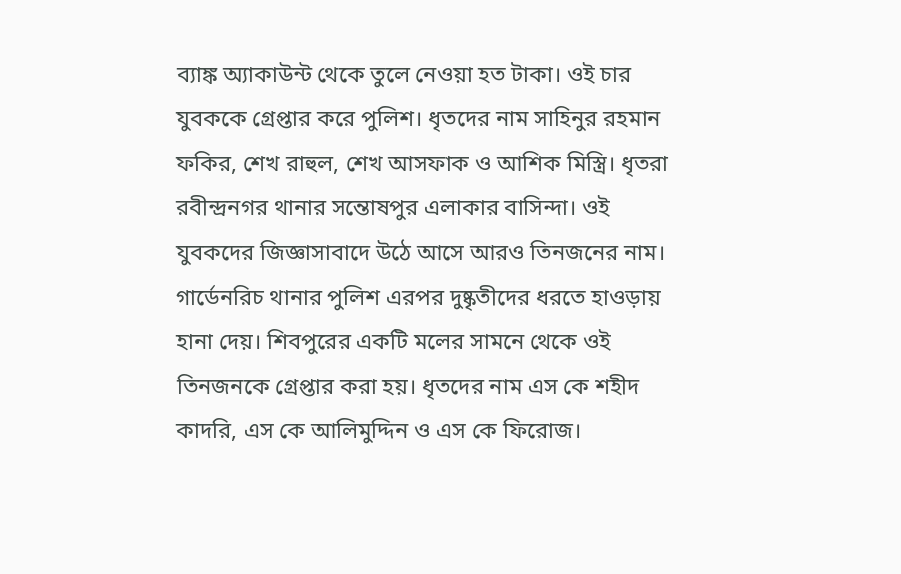ব্যাঙ্ক অ্যাকাউন্ট থেকে তুলে নেওয়া হত টাকা। ওই চার যুবককে গ্রেপ্তার করে পুলিশ। ধৃতদের নাম সাহিনুর রহমান ফকির, শেখ রাহুল, শেখ আসফাক ও আশিক মিস্ত্রি। ধৃতরা রবীন্দ্রনগর থানার সন্তোষপুর এলাকার বাসিন্দা। ওই যুবকদের জিজ্ঞাসাবাদে উঠে আসে আরও তিনজনের নাম। গার্ডেনরিচ থানার পুলিশ এরপর দুষ্কৃতীদের ধরতে হাওড়ায় হানা দেয়। শিবপুরের একটি মলের সামনে থেকে ওই তিনজনকে গ্রেপ্তার করা হয়। ধৃতদের নাম এস কে শহীদ কাদরি, এস কে আলিমুদ্দিন ও এস কে ফিরোজ।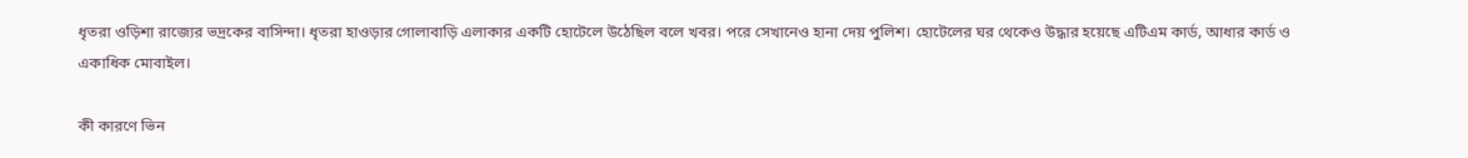ধৃতরা ওড়িশা রাজ্যের ভদ্রকের বাসিন্দা। ধৃতরা হাওড়ার গোলাবাড়ি এলাকার একটি হোটেলে উঠেছিল বলে খবর। পরে সেখানেও হানা দেয় পুলিশ। হোটেলের ঘর থেকেও উদ্ধার হয়েছে এটিএম কার্ড, আধার কার্ড ও একাধিক মোবাইল।

কী কারণে ভিন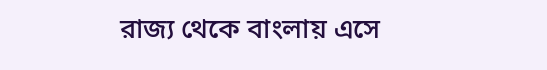রাজ্য থেকে বাংলায় এসে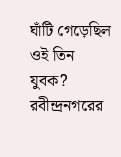ঘাঁটি গেড়েছিল ওই তিন যুবক? রবীন্দ্রনগরের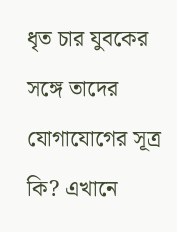ধৃত চার যুবকের সঙ্গে তাদের যোগাযোগের সূত্র কি? এখানে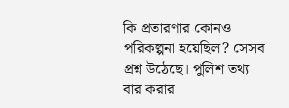কি প্রতারণার কোনও পরিকল্পনা হয়েছিল? সেসব প্রশ্ন উঠেছে। পুলিশ তথ্য বার করার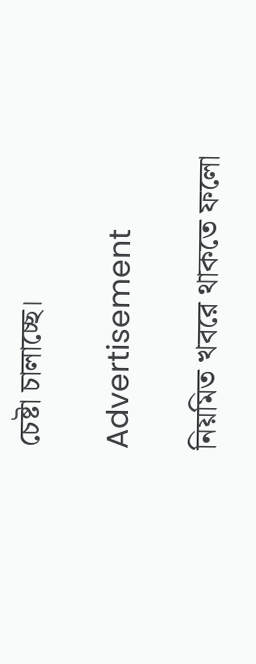চেষ্টা চালাচ্ছে।

Advertisement

নিয়মিত খবরে থাকতে ফলো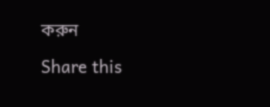করুন

Share this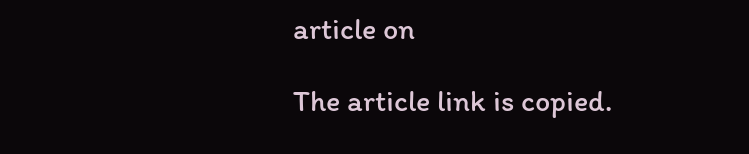article on

The article link is copied.